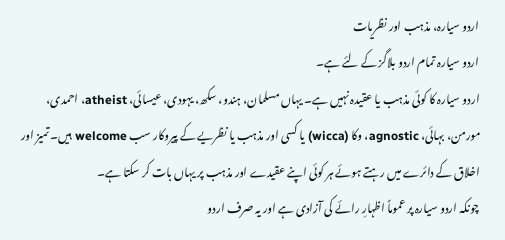اردو سیارہ، مذہب اور نظریات
اردو سیارہ تمام اردو بلاگز کے لئے ہے۔
اردو سیارہ کا کوئی مذہب یا عقیدہ نہیں ہے۔ یہاں مسلمان، ہندو، سکھ، یہودی، عیسائی، atheist، احمدی، مورمن، بہائی، agnostic، وکا (wicca) یا کسی اور مذہب یا نظریے کے پیروکار سب welcome ہیں۔ تمیز اور اخلاق کے دائرے میں رہتے ہوئے ہر کوئی اپنے عقیدے اور مذہب پر یہاں بات کر سکتا ہے۔
چونکہ اردو سیارہ پر عموماً اظہارِ رائے کی آزادی ہے اور یہ صرف اردو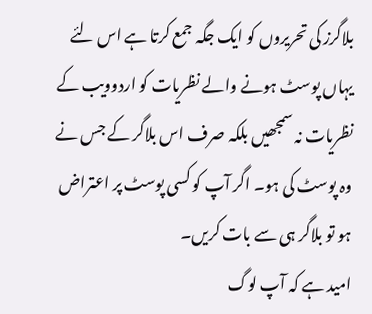بلاگرز کی تحریروں کو ایک جگہ جمع کرتا ہے اس لئے یہاں پوسٹ ہونے والے نظریات کو اردوویب کے نظریات نہ سمجھیں بلکہ صرف اس بلاگر کے جس نے وہ پوسٹ کی ہو۔ اگر آپ کو کسی پوسٹ پر اعتراض ہو تو بلاگر ہی سے بات کریں۔
امید ہے کہ آپ لوگ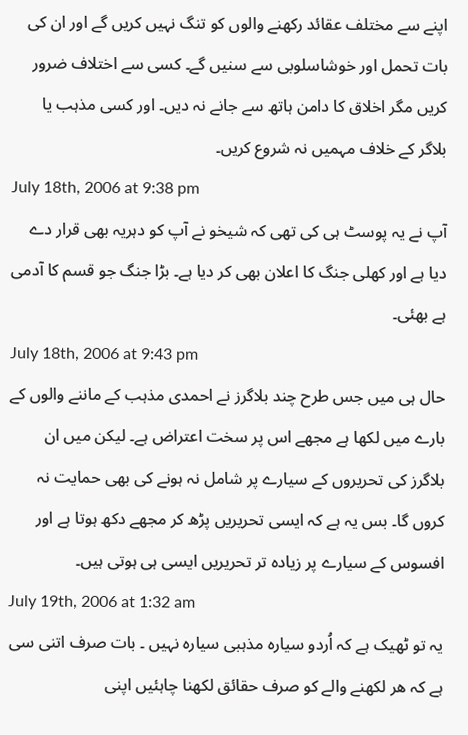اپنے سے مختلف عقائد رکھنے والوں کو تنگ نہیں کریں گے اور ان کی بات تحمل اور خوشاسلوبی سے سنیں گے۔ کسی سے اختلاف ضرور کریں مگر اخلاق کا دامن ہاتھ سے جانے نہ دیں۔ اور کسی مذہب یا بلاگر کے خلاف مہمیں نہ شروع کریں۔
July 18th, 2006 at 9:38 pm
آپ نے یہ پوسٹ ہی کی تھی کہ شیخو نے آپ کو دہریہ بھی قرار دے دیا ہے اور کھلی جنگ کا اعلان بھی کر دیا ہے۔ بڑا جنگ جو قسم کا آدمی ہے بھئی۔
July 18th, 2006 at 9:43 pm
حال ہی میں جس طرح چند بلاگرز نے احمدی مذہب کے ماننے والوں کے بارے میں لکھا ہے مجھے اس پر سخت اعتراض ہے۔ لیکن میں ان بلاگرز کی تحریروں کے سیارے پر شامل نہ ہونے کی بھی حمایت نہ کروں گا۔ بس یہ ہے کہ ایسی تحریریں پڑھ کر مجھے دکھ ہوتا ہے اور افسوس کے سیارے پر زیادہ تر تحریریں ایسی ہی ہوتی ہیں۔
July 19th, 2006 at 1:32 am
يہ تو ٹھيک ہے کہ اُردو سيارہ مذہبی سيارہ نہيں ۔ بات صرف اتنی سی ہے کہ ھر لکھنے والے کو صرف حقائق لکھنا چاہئيں اپنی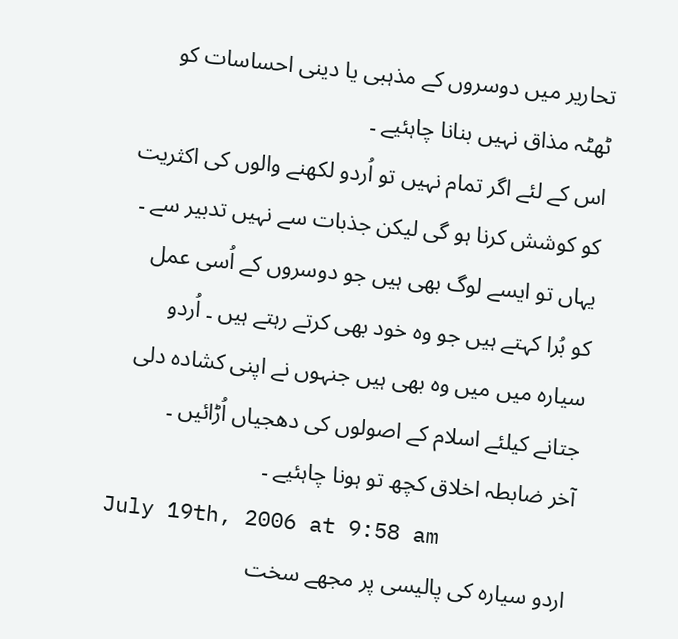تحارير ميں دوسروں کے مذہبی يا دينی احساسات کو ٹھٹہ مذاق نہيں بنانا چاہئيے ۔
اس کے لئے اگر تمام نہيں تو اُردو لکھنے والوں کی اکثريت کو کوشش کرنا ہو گی ليکن جذبات سے نہيں تدبير سے ۔ يہاں تو ايسے لوگ بھی ہيں جو دوسروں کے اُسی عمل کو بُرا کہتے ہيں جو وہ خود بھی کرتے رہتے ہيں ۔ اُردو سيارہ ميں ميں وہ بھی ہيں جنہوں نے اپنی کشادہ دلی جتانے کيلئے اسلام کے اصولوں کی دھجياں اُڑائيں ۔
آخر ضابطہ اخلاق کچھ تو ہونا چاہئيے ۔
July 19th, 2006 at 9:58 am
اردو سیارہ کی پالیسی پر مجھے سخت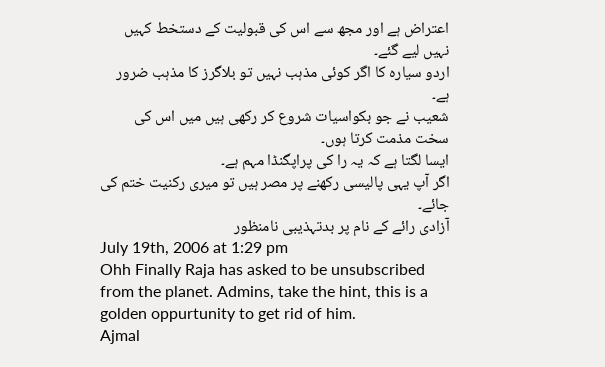اعتراض ہے اور مجھ سے اس کی قبولیت کے دستخط کہیں نہیں لیے گئے۔
اردو سیارہ کا اگر کوئی مذہب نہیں تو بلاگرز کا مذہب ضرور ہے۔
شعیب نے جو بکواسیات شروع کر رکھی ہیں میں اس کی سخت مذمت کرتا ہوں۔
ایسا لگتا ہے کہ یہ را کی پراپگنڈا مہم ہے۔
اگر آپ یہی پالیسی رکھنے پر مصر ہیں تو میری رکنیت ختم کی جائے۔
آزادی رائے کے نام پر بدتہذیبی نامنظور
July 19th, 2006 at 1:29 pm
Ohh Finally Raja has asked to be unsubscribed from the planet. Admins, take the hint, this is a golden oppurtunity to get rid of him.
Ajmal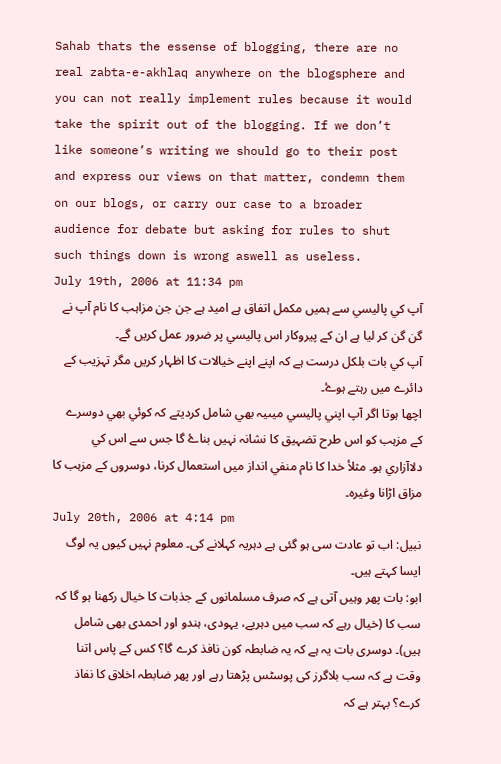Sahab thats the essense of blogging, there are no real zabta-e-akhlaq anywhere on the blogsphere and you can not really implement rules because it would take the spirit out of the blogging. If we don’t like someone’s writing we should go to their post and express our views on that matter, condemn them on our blogs, or carry our case to a broader audience for debate but asking for rules to shut such things down is wrong aswell as useless.
July 19th, 2006 at 11:34 pm
آپ کي پاليسي سے ہميں مکمل اتفاق ہے اميد ہے جن جن مزاہب کا نام آپ نے گن گن کر ليا ہے ان کے پيروکار اس پاليسي پر ضرور عمل کريں گے۔
آپ کي بات بلکل درست ہے کہ اپنے اپنے خيالات کا اظہار کريں مگر تہزيب کے دائرے ميں رہتے ہوۓ۔
اچھا ہوتا اگر آپ اپني پاليسي ميںيہ بھي شامل کرديتے کہ کوئي بھي دوسرے کے مزہب کو اس طرح تضہيق کا نشانہ نہيں بناۓ گا جس سے اس کي دلاآزاري ہو۔ مثلأ خدا کا نام منفي انداز ميں استعمال کرنا، دوسروں کے مزہب کا مزاق اڑانا وغيرہ۔
July 20th, 2006 at 4:14 pm
نبیل: اب تو عادت سی ہو گئی ہے دہریہ کہلانے کی۔ معلوم نہیں کیوں یہ لوگ ایسا کہتے ہیں۔
ابو: بات پھر وہیں آتی ہے کہ صرف مسلمانوں کے جذبات کا خیال رکھنا ہو گا کہ سب کا (خیال رہے کہ سب میں دہریے، یہودی، ہندو اور احمدی بھی شامل ہیں)۔ دوسری بات یہ ہے کہ یہ ضابطہ کون نافذ کرے گا؟ کس کے پاس اتنا وقت ہے کہ سب بلاگرز کی پوسٹس پڑھتا رہے اور پھر ضابطہ اخلاق کا نفاذ کرے؟ بہتر ہے کہ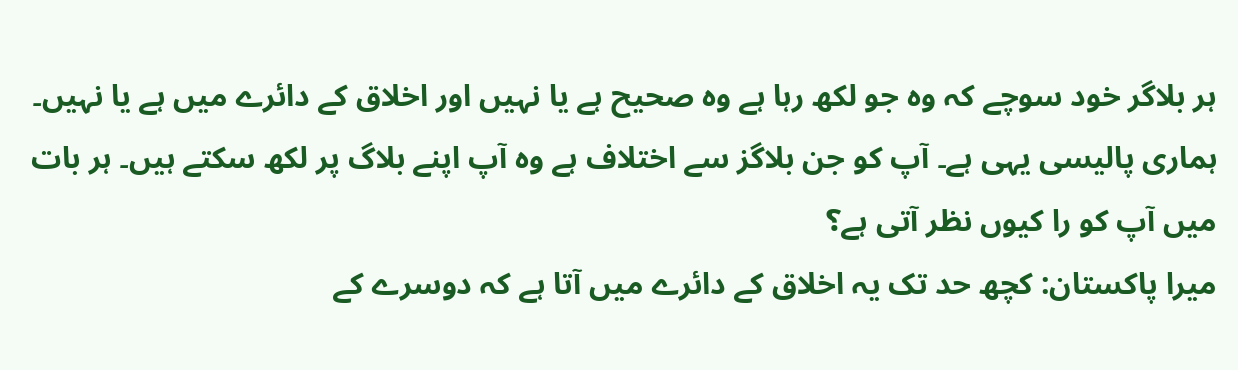ہر بلاگر خود سوچے کہ وہ جو لکھ رہا ہے وہ صحیح ہے یا نہیں اور اخلاق کے دائرے میں ہے یا نہیں۔
ہماری پالیسی یہی ہے۔ آپ کو جن بلاگز سے اختلاف ہے وہ آپ اپنے بلاگ پر لکھ سکتے ہیں۔ ہر بات میں آپ کو را کیوں نظر آتی ہے؟
میرا پاکستان: کچھ حد تک یہ اخلاق کے دائرے میں آتا ہے کہ دوسرے کے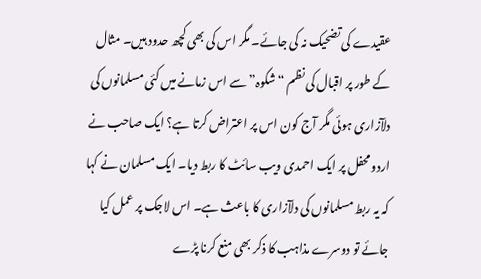عقیدے کی تضحیک نہ کی جائے۔ مگر اس کی بھی کچھ حدود ہیں۔ مثال کے طور پر اقبال کی نظم “شکوہ” سے اس زمانے میں کئی مسلمانوں کی دلآزاری ہوئی مگر آج کون اس پر اعتراض کرتا ہے؟ ایک صاحب نے اردو محفل پر ایک احمدی ویب سائٹ کا ربط دیا۔ ایک مسلمان نے کہا کہ یہ ربط مسلمانوں کی دلآزاری کا باعث ہے۔ اس لاجک پر عمل کیا جائے تو دوسرے مذاہب کا ذکر بھی منع کرنا پڑے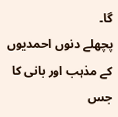گا۔
پچھلے دنوں احمدیوں کے مذہب اور بانی کا جس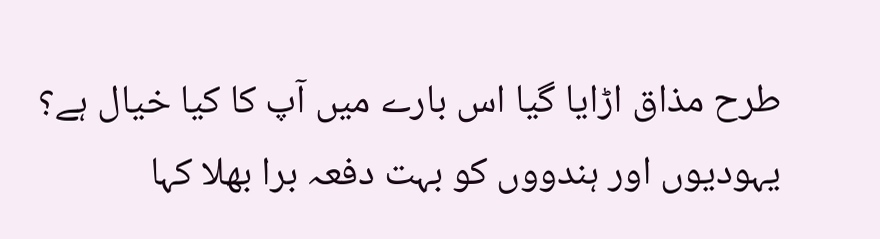طرح مذاق اڑایا گیا اس بارے میں آپ کا کیا خیال ہے؟ یہودیوں اور ہندووں کو بہت دفعہ برا بھلا کہا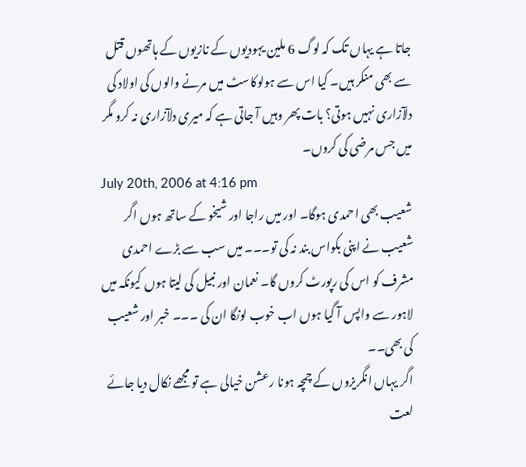جاتا ہے یہاں تک کہ لوگ 6 ملین یہودیوں کے نازیوں کے ہاتھوں قتل سے بھی منکر ہیں۔ کیا اس سے ہولوکاسٹ میں مرنے والوں کی اولاد کی دلآزاری نہیں ہوتی؟ بات پھر وہیں آ جاتی ہے کہ میری دلآزاری نہ کرو مگر میں جس مرضی کی کروں۔
July 20th, 2006 at 4:16 pm
شعیب بھی احمدی ہوگا۔ اور میں راجا اور شیخو کے ساتھ ہوں اگر شعیب نے اپنی بکواس بند نہ کی تو۔۔۔ میں سب سے بڑے احمدی مشرف کو اس کی رپورٹ کروں گا۔ نعمان اور نبیل کی لیتا ہوں کیونکہ میں لاہور سے واپس آ گیا ہوں اب خوب لونگا ان کی ۔۔۔ خبر اور شعیب کی بھی۔۔
اگر یہاں انگریزوں کے چمچہ ہونا رعشن خیالی ہے تو مجھے نکال دیا جائے لعت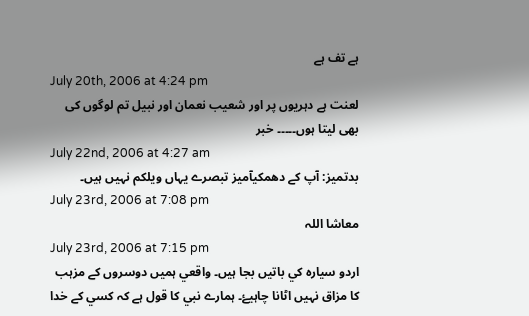ہے تف ہے
July 20th, 2006 at 4:24 pm
لعنت ہے دہریوں پر اور شعیب نعمان اور نبیل تم لوگوں کی بھی لیتا ہوں۔۔۔۔۔ خبر
July 22nd, 2006 at 4:27 am
بدتمیز: آپ کے دھمکیآمیز تبصرے یہاں ویلکم نہیں ہیں۔
July 23rd, 2006 at 7:08 pm
معاشا اللہ
July 23rd, 2006 at 7:15 pm
اردو سيارہ کي باتيں بجا ہيں۔ واقعي ہميں دوسروں کے مزہب کا مزاق نہيں اٹانا چاہيۓ۔ ہمارے نبي کا قول ہے کہ کسي کے خدا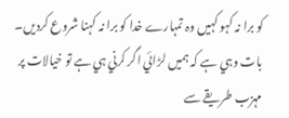کو برا نہ کہو کہيں وہ تمہارے خدا کو برا نہ کہنا شروع کرديں۔
بات وہي ہے کہ ہميں لڑائي اگر کرني ہي ہے تو خيالات پر مہزب طريقے سے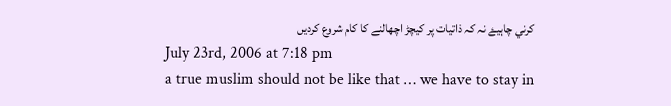کرني چاہيۓ نہ کہ ذاتيات پر کيچڑ اچھالنے کا کام شروع کرديں
July 23rd, 2006 at 7:18 pm
a true muslim should not be like that … we have to stay in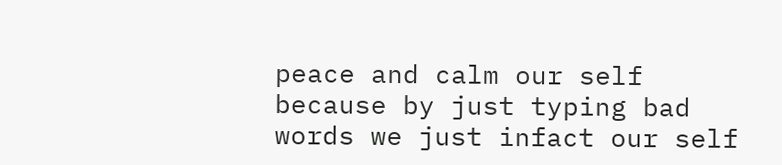peace and calm our self because by just typing bad words we just infact our self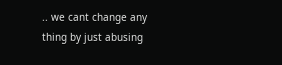.. we cant change any thing by just abusing